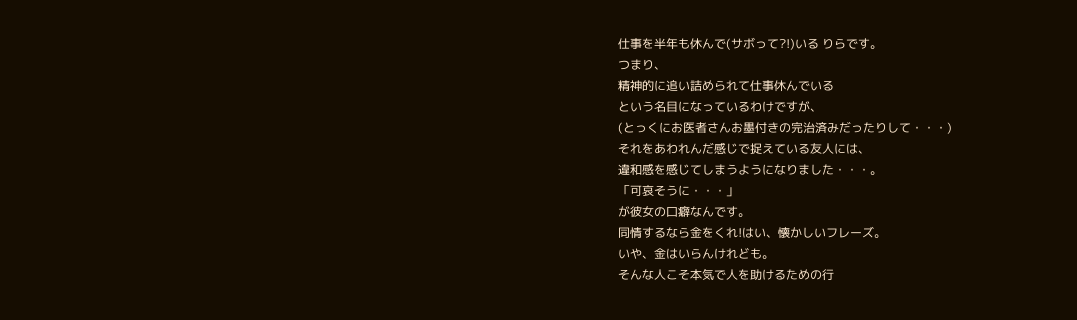仕事を半年も休んで(サボって?!)いる りらです。
つまり、
精神的に追い詰められて仕事休んでいる
という名目になっているわけですが、
(とっくにお医者さんお墨付きの完治済みだったりして・・・)
それをあわれんだ感じで捉えている友人には、
違和感を感じてしまうようになりました・・・。
「可哀そうに・・・」
が彼女の口癖なんです。
同情するなら金をくれ!はい、懐かしいフレーズ。
いや、金はいらんけれども。
そんな人こそ本気で人を助けるための行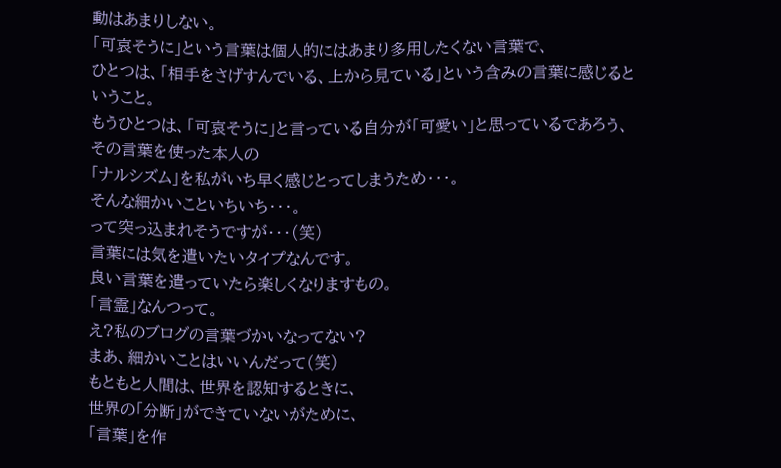動はあまりしない。
「可哀そうに」という言葉は個人的にはあまり多用したくない言葉で、
ひとつは、「相手をさげすんでいる、上から見ている」という含みの言葉に感じるということ。
もうひとつは、「可哀そうに」と言っている自分が「可愛い」と思っているであろう、その言葉を使った本人の
「ナルシズム」を私がいち早く感じとってしまうため・・・。
そんな細かいこといちいち・・・。
って突っ込まれそうですが・・・(笑)
言葉には気を遣いたいタイプなんです。
良い言葉を遣っていたら楽しくなりますもの。
「言霊」なんつって。
え?私のブログの言葉づかいなってない?
まあ、細かいことはいいんだって(笑)
もともと人間は、世界を認知するときに、
世界の「分断」ができていないがために、
「言葉」を作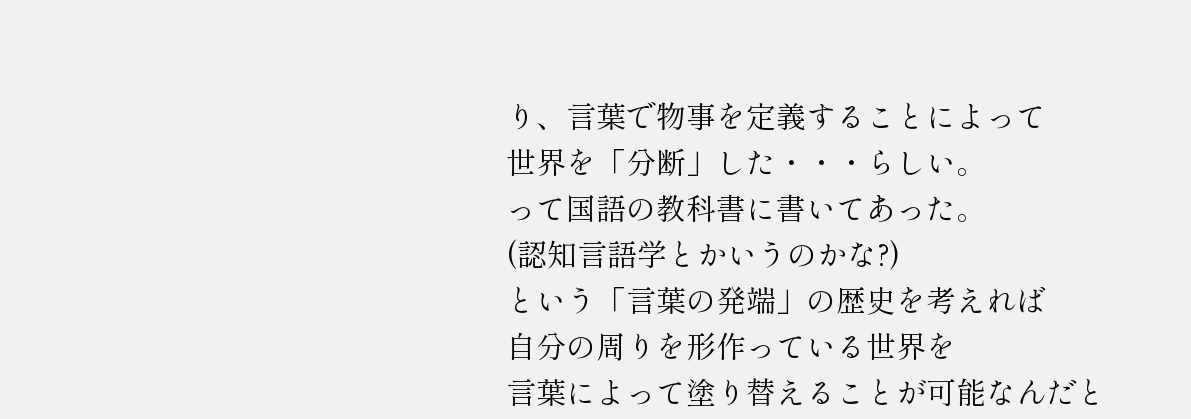り、言葉で物事を定義することによって
世界を「分断」した・・・らしい。
って国語の教科書に書いてあった。
(認知言語学とかいうのかな?)
という「言葉の発端」の歴史を考えれば
自分の周りを形作っている世界を
言葉によって塗り替えることが可能なんだと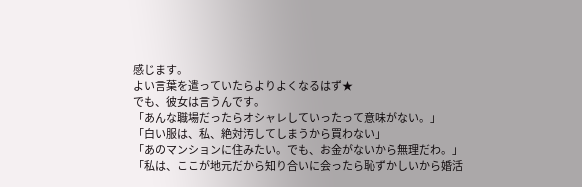感じます。
よい言葉を遣っていたらよりよくなるはず★
でも、彼女は言うんです。
「あんな職場だったらオシャレしていったって意味がない。」
「白い服は、私、絶対汚してしまうから買わない」
「あのマンションに住みたい。でも、お金がないから無理だわ。」
「私は、ここが地元だから知り合いに会ったら恥ずかしいから婚活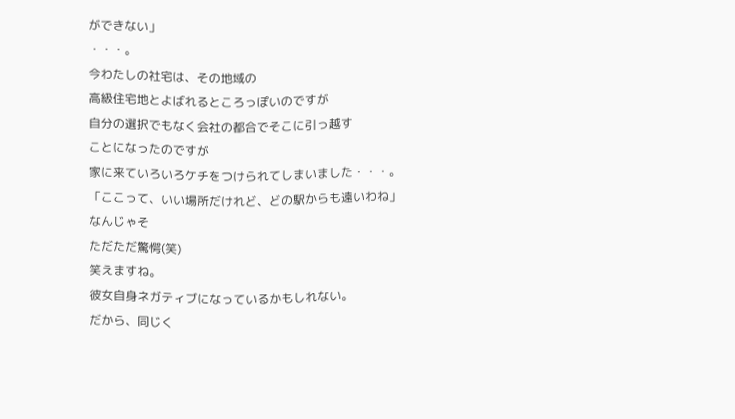ができない」
・・・。
今わたしの社宅は、その地域の
高級住宅地とよばれるところっぽいのですが
自分の選択でもなく会社の都合でそこに引っ越す
ことになったのですが
家に来ていろいろケチをつけられてしまいました・・・。
「ここって、いい場所だけれど、どの駅からも遠いわね」
なんじゃそ
ただただ驚愕(笑)
笑えますね。
彼女自身ネガティブになっているかもしれない。
だから、同じく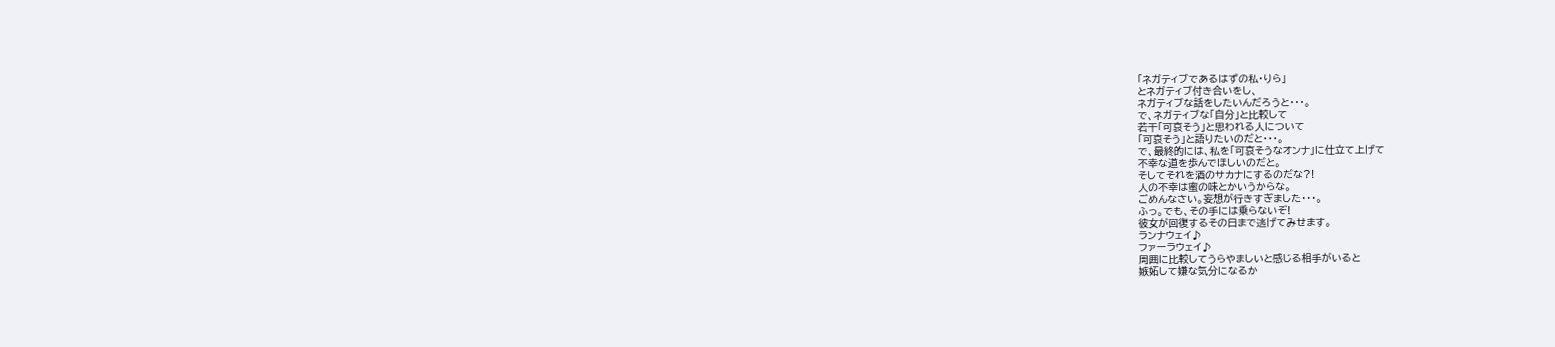「ネガティブであるはずの私・りら」
とネガティブ付き合いをし、
ネガティブな話をしたいんだろうと・・・。
で、ネガティブな「自分」と比較して
若干「可哀そう」と思われる人について
「可哀そう」と語りたいのだと・・・。
で、最終的には、私を「可哀そうなオンナ」に仕立て上げて
不幸な道を歩んでほしいのだと。
そしてそれを酒のサカナにするのだな?!
人の不幸は蜜の味とかいうからな。
ごめんなさい。妄想が行きすぎました・・・。
ふっ。でも、その手には乗らないぞ!
彼女が回復するその日まで逃げてみせます。
ランナウェイ♪
ファーラウェイ♪
周囲に比較してうらやましいと感じる相手がいると
嫉妬して嫌な気分になるか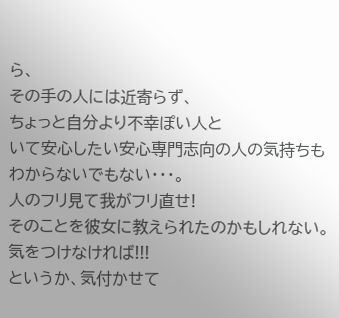ら、
その手の人には近寄らず、
ちょっと自分より不幸ぽい人と
いて安心したい安心専門志向の人の気持ちもわからないでもない・・・。
人のフリ見て我がフリ直せ!
そのことを彼女に教えられたのかもしれない。
気をつけなければ!!!
というか、気付かせて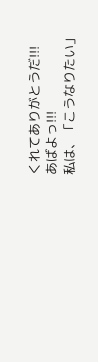くれてありがとうだ!!!
あばよっ!!!
私は、「こうなりたい」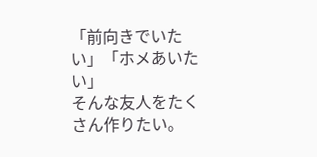「前向きでいたい」「ホメあいたい」
そんな友人をたくさん作りたい。